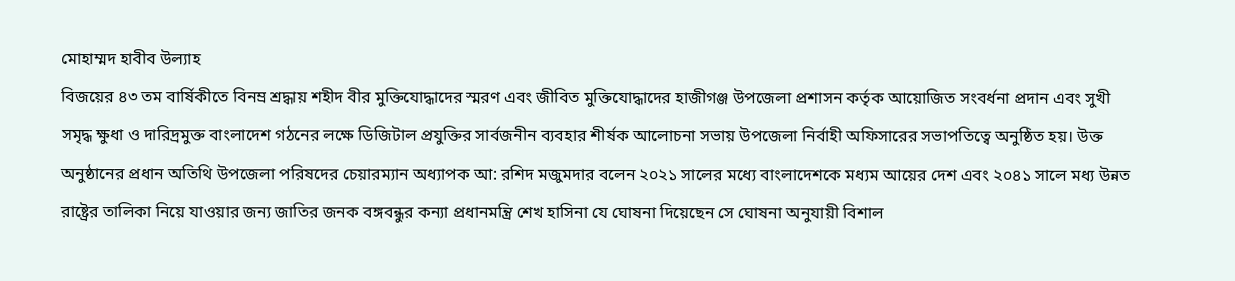মোহাম্মদ হাবীব উল্যাহ
বিজয়ের ৪৩ তম বার্ষিকীতে বিনম্র শ্রদ্ধায় শহীদ বীর মুক্তিযোদ্ধাদের স্মরণ এবং জীবিত মুক্তিযোদ্ধাদের হাজীগঞ্জ উপজেলা প্রশাসন কর্তৃক আয়োজিত সংবর্ধনা প্রদান এবং সুখী সমৃদ্ধ ক্ষুধা ও দারিদ্রমুক্ত বাংলাদেশ গঠনের লক্ষে ডিজিটাল প্রযুক্তির সার্বজনীন ব্যবহার শীর্ষক আলোচনা সভায় উপজেলা নির্বাহী অফিসারের সভাপতিত্বে অনুষ্ঠিত হয়। উক্ত অনুষ্ঠানের প্রধান অতিথি উপজেলা পরিষদের চেয়ারম্যান অধ্যাপক আ: রশিদ মজুমদার বলেন ২০২১ সালের মধ্যে বাংলাদেশকে মধ্যম আয়ের দেশ এবং ২০৪১ সালে মধ্য উন্নত রাষ্ট্রের তালিকা নিয়ে যাওয়ার জন্য জাতির জনক বঙ্গবন্ধুর কন্যা প্রধানমন্ত্রি শেখ হাসিনা যে ঘোষনা দিয়েছেন সে ঘোষনা অনুযায়ী বিশাল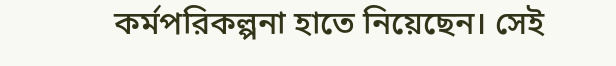কর্মপরিকল্পনা হাতে নিয়েছেন। সেই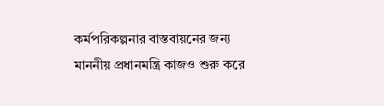কর্মপরিকল্পনার বাস্তবায়নের জন্য মাননীয় প্রধানমন্ত্রি কাজও শুরু করে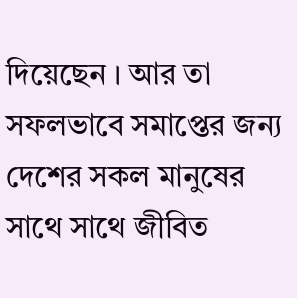দিয়েছেন । আর তা সফলভাবে সমাপ্তের জন্য দেশের সকল মানুষের সাথে সাথে জীবিত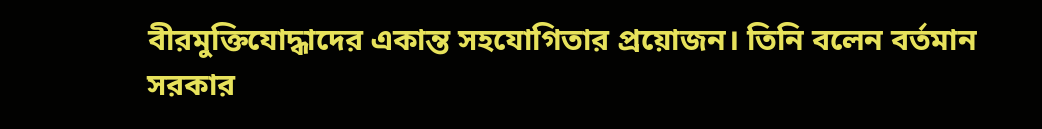বীরমুক্তিযোদ্ধাদের একান্ত সহযোগিতার প্রয়োজন। তিনি বলেন বর্তমান সরকার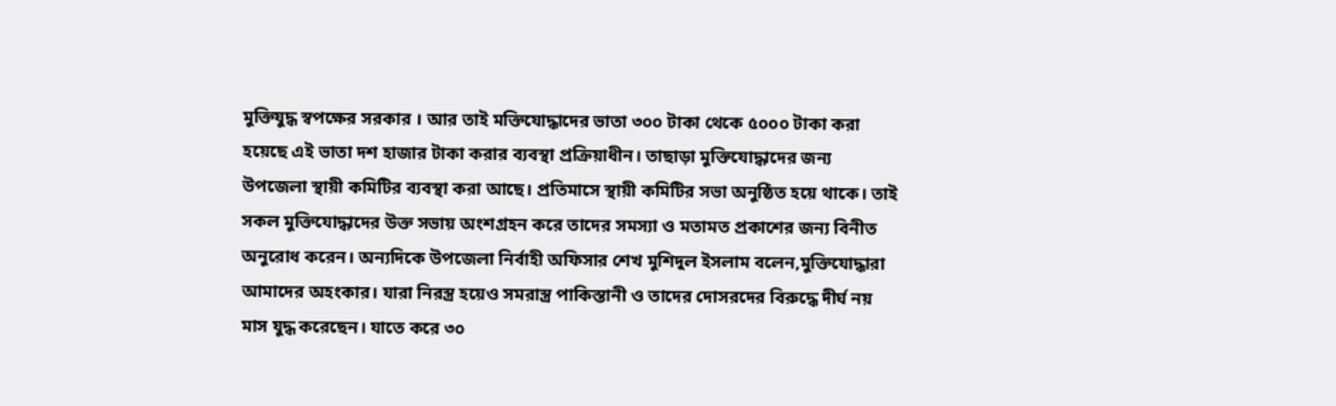মুক্তিযুদ্ধ স্বপক্ষের সরকার । আর তাই মক্তিযোদ্ধাদের ভাতা ৩০০ টাকা থেকে ৫০০০ টাকা করা হয়েছে এই ভাতা দশ হাজার টাকা করার ব্যবস্থা প্রক্রিয়াধীন। তাছাড়া মুক্তিযোদ্ধাদের জন্য উপজেলা স্থায়ী কমিটির ব্যবস্থা করা আছে। প্রতিমাসে স্থায়ী কমিটির সভা অনুষ্ঠিত হয়ে থাকে। তাই সকল মুক্তিযোদ্ধাদের উক্ত সভায় অংশগ্রহন করে তাদের সমস্যা ও মতামত প্রকাশের জন্য বিনীত অনুরোধ করেন। অন্যদিকে উপজেলা নির্বাহী অফিসার শেখ মুশিদুল ইসলাম বলেন,মুক্তিযোদ্ধারা আমাদের অহংকার। যারা নিরস্ত্র হয়েও সমরাস্ত্র পাকিস্তানী ও তাদের দোসরদের বিরুদ্ধে দীর্ঘ নয় মাস যুদ্ধ করেছেন। যাতে করে ৩০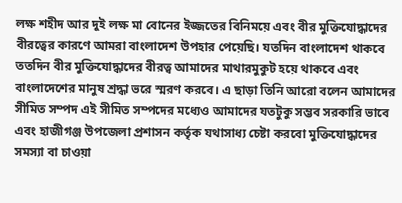লক্ষ শহীদ আর দুই লক্ষ মা বোনের ইজ্জতের বিনিময়ে এবং বীর মুক্তিযোদ্ধাদের বীরত্বের কারণে আমরা বাংলাদেশ উপহার পেয়েছি। যতদিন বাংলাদেশ থাকবে ততদিন বীর মুক্তিযোদ্ধাদের বীরত্ব আমাদের মাথারমুকুট হয়ে থাকবে এবং বাংলাদেশের মানুষ শ্রদ্ধা ভরে স্মরণ করবে। এ ছাড়া তিনি আরো বলেন আমাদের সীমিত সম্পদ এই সীমিত সম্পদের মধ্যেও আমাদের যতটুকু সম্ভব সরকারি ভাবে এবং হাজীগঞ্জ উপজেলা প্রশাসন কর্তৃক যথাসাধ্য চেষ্টা করবো মুক্তিযোদ্ধাদের সমস্যা বা চাওয়া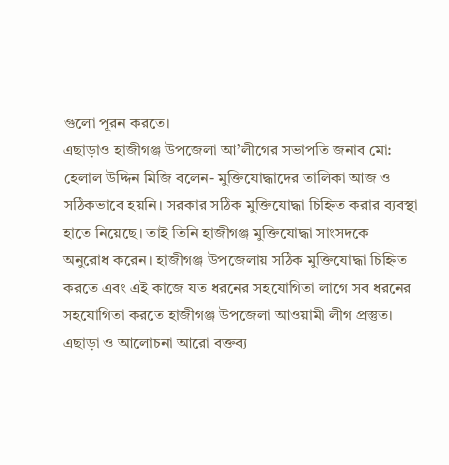গুলো পূরন করতে।
এছাড়াও হাজীগঞ্জ উপজেলা আ’লীগের সভাপতি জনাব মো: হেলাল উদ্দিন মিজি বলেন- মুক্তিযোদ্ধাদের তালিকা আজ ও সঠিকভাবে হয়নি। সরকার সঠিক মুক্তিযোদ্ধা চিহ্নিত করার ব্যবস্থা হাতে নিয়েছে। তাই তিনি হাজীগঞ্জ মুক্তিযোদ্ধা সাংসদকে অনুরোধ করেন। হাজীগঞ্জ উপজেলায় সঠিক মুক্তিযোদ্ধা চিহ্নিত করতে এবং এই কাজে যত ধরনের সহযোগিতা লাগে সব ধরনের সহযোগিতা করতে হাজীগঞ্জ উপজেলা আওয়ামী লীগ প্রস্তুত।
এছাড়া ও আলোচনা আরো বক্তব্য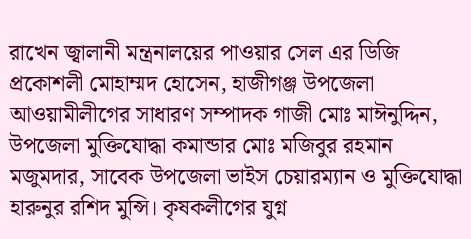রাখেন জ্বালানী মন্ত্রনালয়ের পাওয়ার সেল এর ডিজি প্রকোশলী মোহাম্মদ হোসেন, হাজীগঞ্জ উপজেলা আওয়ামীলীগের সাধারণ সম্পাদক গাজী মোঃ মাঈনুদ্দিন, উপজেলা মুক্তিযোদ্ধা কমান্ডার মোঃ মজিবুর রহমান মজুমদার, সাবেক উপজেলা ভাইস চেয়ারম্যান ও মুক্তিযোদ্ধা হারুনুর রশিদ মুন্সি। কৃষকলীগের যুগ্ন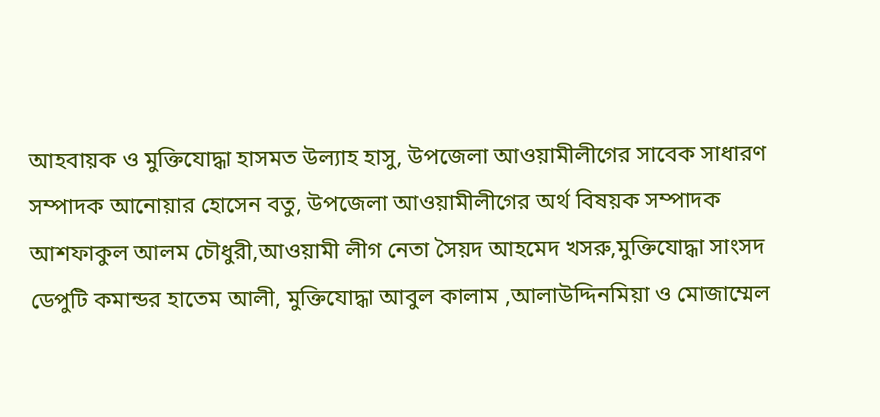আহবায়ক ও মুক্তিযোদ্ধা হাসমত উল্যাহ হাসু, উপজেলা আওয়ামীলীগের সাবেক সাধারণ সম্পাদক আনোয়ার হোসেন বতু, উপজেলা আওয়ামীলীগের অর্থ বিষয়ক সম্পাদক আশফাকুল আলম চৌধুরী,আওয়ামী লীগ নেতা সৈয়দ আহমেদ খসরু,মুক্তিযোদ্ধা সাংসদ ডেপুটি কমান্ডর হাতেম আলী, মুক্তিযোদ্ধা আবুল কালাম ,আলাউদ্দিনমিয়া ও মোজাম্মেল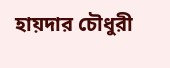হায়দার চৌধুরী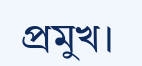প্রমুখ।